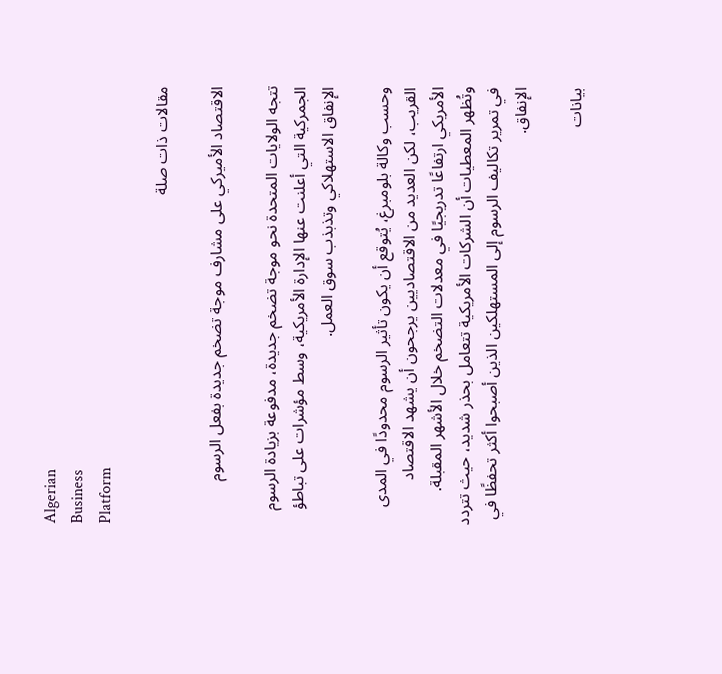Algerian
Business
Platform

مقالات ذات صلة

الاقتصاد الأميركي على مشارف موجة تضخم جديدة بفعل الرسوم

تتجه الولايات المتحدة نحو موجة تضخم جديدة، مدفوعة بزيادة الرسوم الجمركية التي أعلنت عنها الإدارة الأمريكية، وسط مؤشرات على تباطؤ الإنفاق الاستهلاكي وتذبذب سوق العمل.

وحسب وكالة بلومبرغ، يُتوقع أن يكون تأثير الرسوم محدودًا في المدى القريب، لكن العديد من الاقتصاديين يرجحون أن يشهد الاقتصاد الأمريكي ارتفاعًا تدريجيًا في معدلات التضخم خلال الأشهر المقبلة. وتُظهر المعطيات أن الشركات الأمريكية تتعامل بحذر شديد، حيث تتردد في تمرير تكاليف الرسوم إلى المستهلكين الذين أصبحوا أكثر تحفظًا في الإنفاق.

بيانات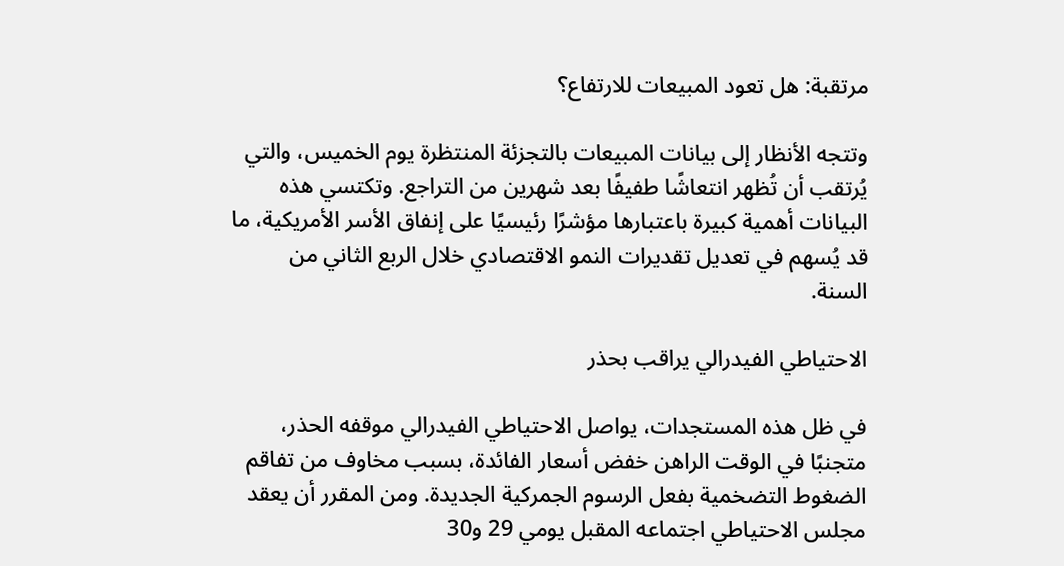مرتقبة: هل تعود المبيعات للارتفاع؟

وتتجه الأنظار إلى بيانات المبيعات بالتجزئة المنتظرة يوم الخميس، والتي يُرتقب أن تُظهر انتعاشًا طفيفًا بعد شهرين من التراجع. وتكتسي هذه البيانات أهمية كبيرة باعتبارها مؤشرًا رئيسيًا على إنفاق الأسر الأمريكية، ما قد يُسهم في تعديل تقديرات النمو الاقتصادي خلال الربع الثاني من السنة.

الاحتياطي الفيدرالي يراقب بحذر

في ظل هذه المستجدات، يواصل الاحتياطي الفيدرالي موقفه الحذر، متجنبًا في الوقت الراهن خفض أسعار الفائدة، بسبب مخاوف من تفاقم الضغوط التضخمية بفعل الرسوم الجمركية الجديدة. ومن المقرر أن يعقد مجلس الاحتياطي اجتماعه المقبل يومي 29 و30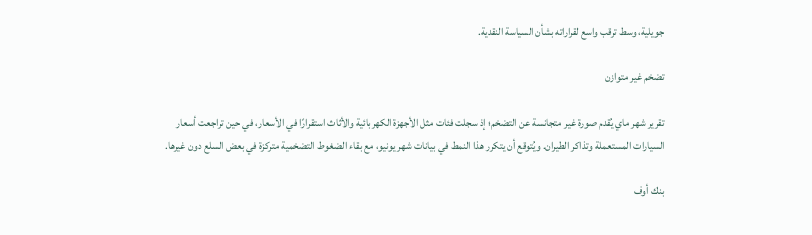جويلية، وسط ترقب واسع لقراراته بشأن السياسة النقدية.

تضخم غير متوازن

تقرير شهر ماي يُقدم صورة غير متجانسة عن التضخم؛ إذ سجلت فئات مثل الأجهزة الكهربائية والأثاث استقرارًا في الأسعار، في حين تراجعت أسعار السيارات المستعملة وتذاكر الطيران. ويُتوقع أن يتكرر هذا النمط في بيانات شهر يونيو، مع بقاء الضغوط التضخمية متركزة في بعض السلع دون غيرها.

بنك أوف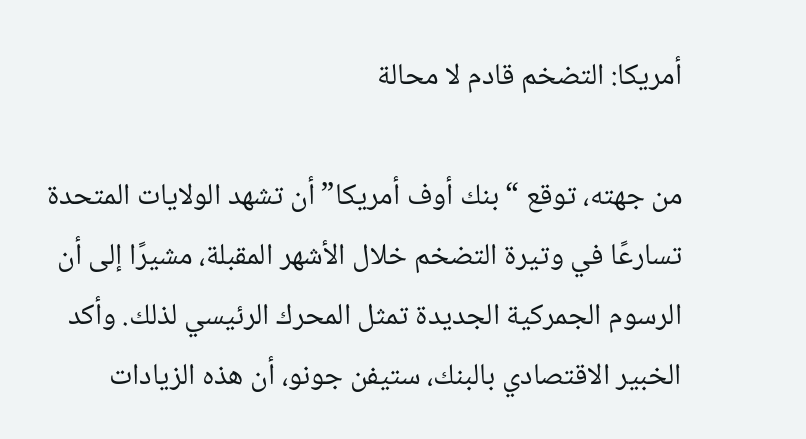أمريكا: التضخم قادم لا محالة

من جهته، توقع “بنك أوف أمريكا” أن تشهد الولايات المتحدة تسارعًا في وتيرة التضخم خلال الأشهر المقبلة، مشيرًا إلى أن الرسوم الجمركية الجديدة تمثل المحرك الرئيسي لذلك. وأكد الخبير الاقتصادي بالبنك، ستيفن جونو، أن هذه الزيادات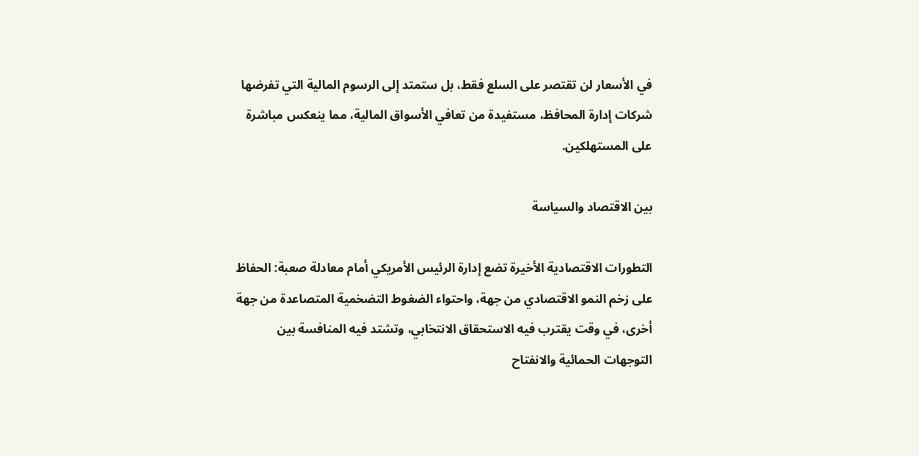في الأسعار لن تقتصر على السلع فقط، بل ستمتد إلى الرسوم المالية التي تفرضها شركات إدارة المحافظ، مستفيدة من تعافي الأسواق المالية، مما ينعكس مباشرة على المستهلكين.

بين الاقتصاد والسياسة

التطورات الاقتصادية الأخيرة تضع إدارة الرئيس الأمريكي أمام معادلة صعبة: الحفاظ على زخم النمو الاقتصادي من جهة، واحتواء الضغوط التضخمية المتصاعدة من جهة أخرى، في وقت يقترب فيه الاستحقاق الانتخابي، وتشتد فيه المنافسة بين التوجهات الحمائية والانفتاح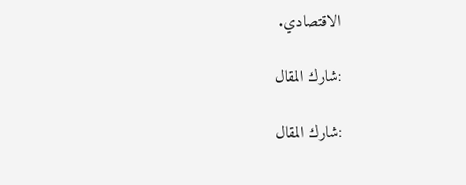الاقتصادي.

:شارك المقال

:شارك المقال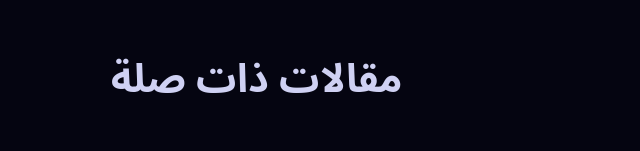مقالات ذات صلة